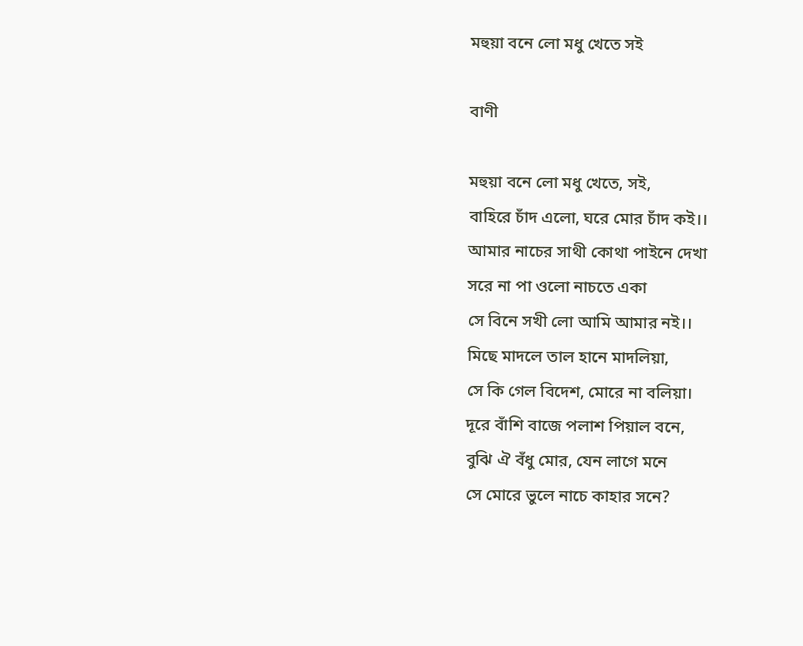মহুয়া বনে লো মধু খেতে সই

বাণী

মহুয়া বনে লো মধু খেতে, সই,
বাহিরে চাঁদ এলো, ঘরে মোর চাঁদ কই।।
আমার নাচের সাথী কোথা পাইনে দেখা
সরে না পা ওলো নাচতে একা
সে বিনে সখী লো আমি আমার নই।।
মিছে মাদলে তাল হানে মাদলিয়া,
সে কি গেল বিদেশ, মোরে না বলিয়া।
দূরে বাঁশি বাজে পলাশ পিয়াল বনে,
বুঝি ঐ বঁধু মোর, যেন লাগে মনে
সে মোরে ভুলে নাচে কাহার সনে?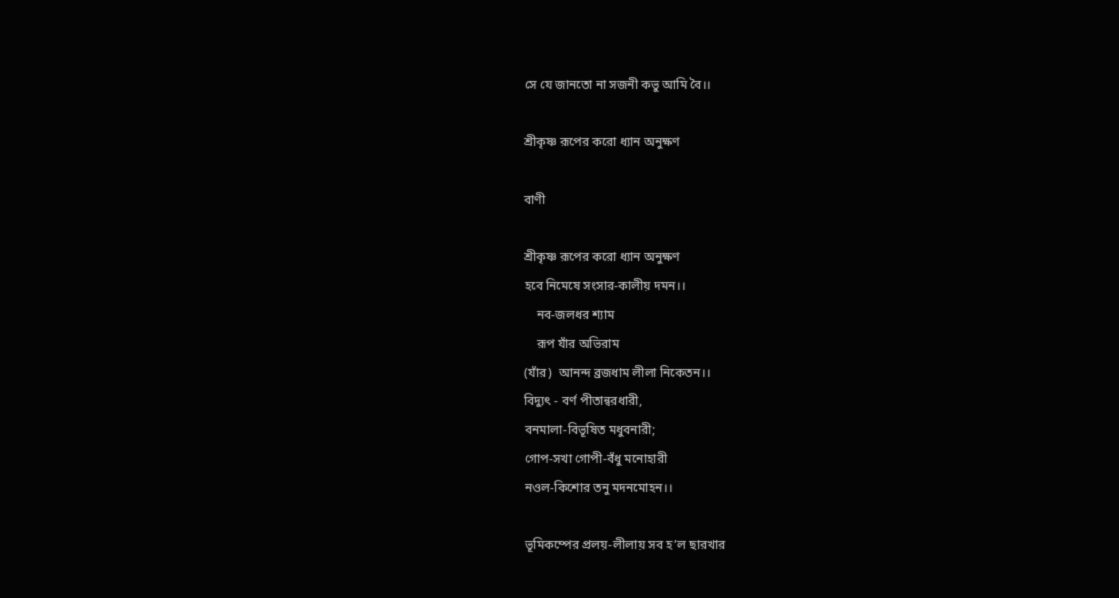সে যে জানতো না সজনী কভু আমি বৈ।।

শ্রীকৃষ্ণ রূপের করো ধ্যান অনুক্ষণ

বাণী

শ্রীকৃষ্ণ রূপের করো ধ্যান অনুক্ষণ
হবে নিমেষে সংসার-কালীয় দমন।।
    নব-জলধর শ্যাম
    রূপ যাঁর অভিরাম
(যাঁর)  আনন্দ ব্রজধাম লীলা নিকেতন।।
বিদ্যুৎ - বর্ণ পীতান্বরধারী,
বনমালা-বিভূষিত মধুবনারী;
গোপ-সখা গোপী-বঁধু মনোহারী
নওল-কিশোর তনু মদনমোহন।।

ভূমিকম্পের প্রলয়-লীলায় সব হ’ল ছারখার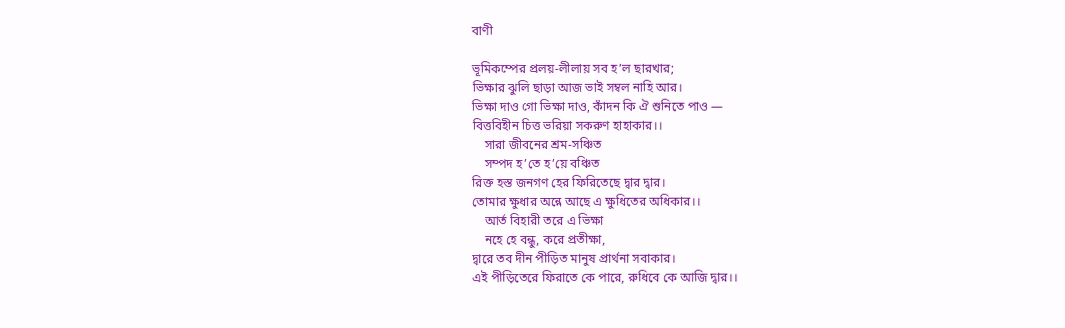বাণী

ভূমিকম্পের প্রলয়-লীলায় সব হ’ল ছারখার;
ভিক্ষার ঝুলি ছাড়া আজ ভাই সম্বল নাহি আর।
ভিক্ষা দাও গো ভিক্ষা দাও, কাঁদন কি ঐ শুনিতে পাও —
বিত্তবিহীন চিত্ত ভরিয়া সকরুণ হাহাকার।।
    সারা জীবনের শ্রম-সঞ্চিত
    সম্পদ হ’তে হ’য়ে বঞ্চিত
রিক্ত হস্ত জনগণ হের ফিরিতেছে দ্বার দ্বার।
তোমার ক্ষুধার অন্নে আছে এ ক্ষুধিতের অধিকার।।
    আর্ত বিহারী তরে এ ভিক্ষা
    নহে হে বন্ধু, করে প্রতীক্ষা,
দ্বারে তব দীন পীড়িত মানুষ প্রার্থনা সবাকার।
এই পীড়িতেরে ফিরাতে কে পারে, রুধিবে কে আজি দ্বার।।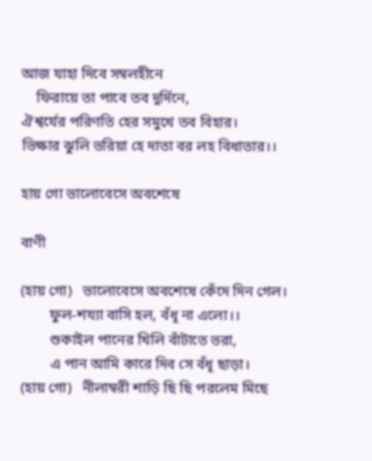আজ যাহা দিবে সম্বলহীনে
    ফিরায়ে তা পাবে তব দুর্দিনে,
ঐশ্বর্যের পরিণতি হের সমুখে তব বিহার।
ভিক্ষার ঝুলি ভরিয়া হে দাতা বর লহ বিধাতার।।

হায় গো ভালোবেসে অবশেষে

বাণী

(হায় গো)   ভালোবেসে অবশেষে কেঁদে দিন গেল।
        ফুল-শয্যা বাসি হল, বঁধূ না এলো।।
        শুকাইল পানের খিলি বাঁটাতে ভরা,
        এ পান আমি কারে দিব সে বঁধূ ছাড়া।
(হায় গো)   নীলাম্বরী শাড়ি ছি ছি পরলেম মিছে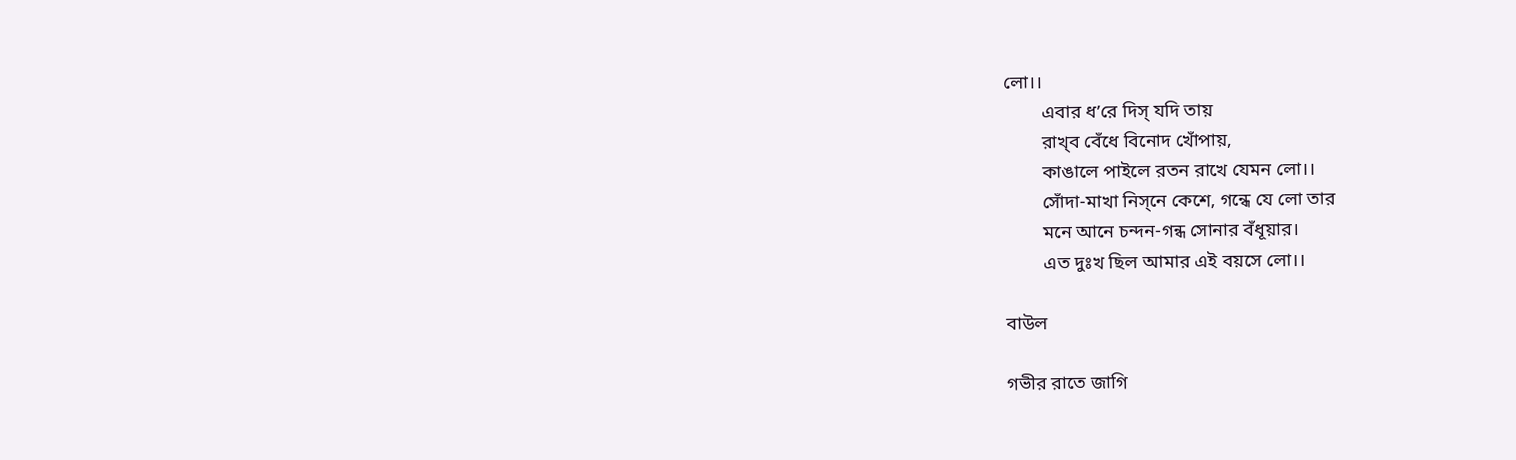লো।।
        এবার ধ’রে দিস্ যদি তায়
        রাখ্‌ব বেঁধে বিনোদ খোঁপায়,
        কাঙালে পাইলে রতন রাখে যেমন লো।।
        সোঁদা-মাখা নিস্‌নে কেশে, গন্ধে যে লো তার
        মনে আনে চন্দন-গন্ধ সোনার বঁধূয়ার।
        এত দুঃখ ছিল আমার এই বয়সে লো।।

বাউল

গভীর রাতে জাগি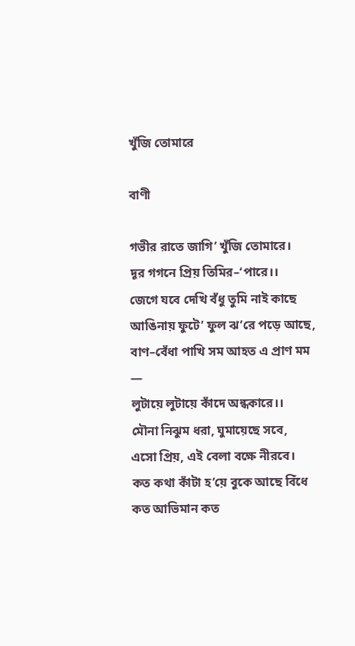খুঁজি তোমারে

বাণী

গভীর রাতে জাগি’ খুঁজি তোমারে।
দূর গগনে প্রিয় তিমির–‘পারে।।
জেগে যবে দেখি বঁধু তুমি নাই কাছে
আঙিনায় ফুটে’ ফুল ঝ’রে পড়ে আছে,
বাণ–বেঁধা পাখি সম আহত এ প্রাণ মম —
লুটায়ে লুটায়ে কাঁদে অন্ধকারে।।
মৌনা নিঝুম ধরা, ঘুমায়েছে সবে,
এসো প্রিয়, এই বেলা বক্ষে নীরবে।
কত কথা কাঁটা হ’য়ে বুকে আছে বিঁধে
কত আভিমান কত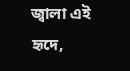জ্বালা এই হৃদে,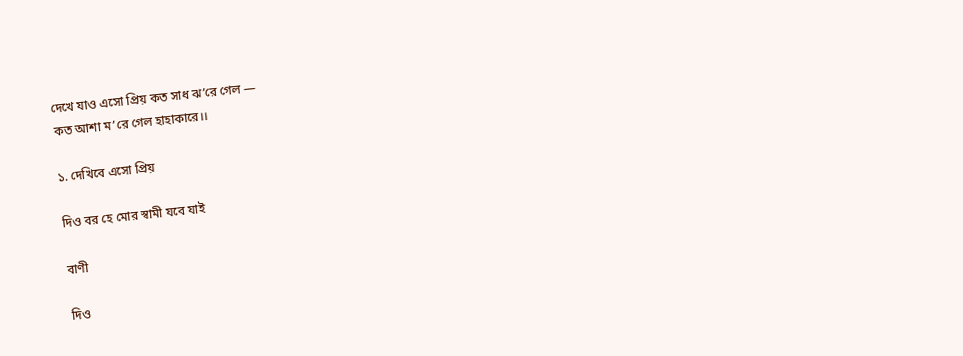দেখে যাও এসো প্রিয় কত সাধ ঝ’রে গেল —
কত আশা ম’রে গেল হাহাকারে।।

১. দেখিবে এসো প্রিয়

দিও বর হে মোর স্বামী যবে যাই

বাণী

দিও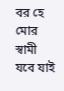বর হে মোর স্বামী যবে যাই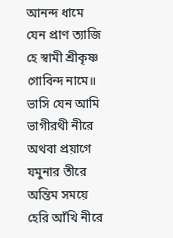আনন্দ ধামে
যেন প্রাণ ত্যাজি হে স্বামী শ্রীকৃষ্ণ গোবিন্দ নামে॥
ভাসি যেন আমি ভাগীরথী নীরে অথবা প্রয়াগে যমুনার তীরে
অন্তিম সময়ে হেরি আঁখি নীরে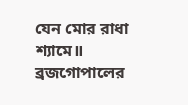যেন মোর রাধা শ্যামে॥
ব্রজগোপালের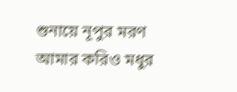শুনায়ে নূপুর মরণ আমার করিও মধুর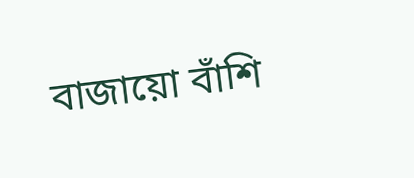বাজায়ো বাঁশি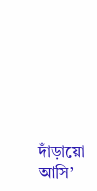দাঁড়ায়ো আসি’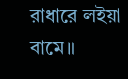রাধারে লইয়া বামে॥